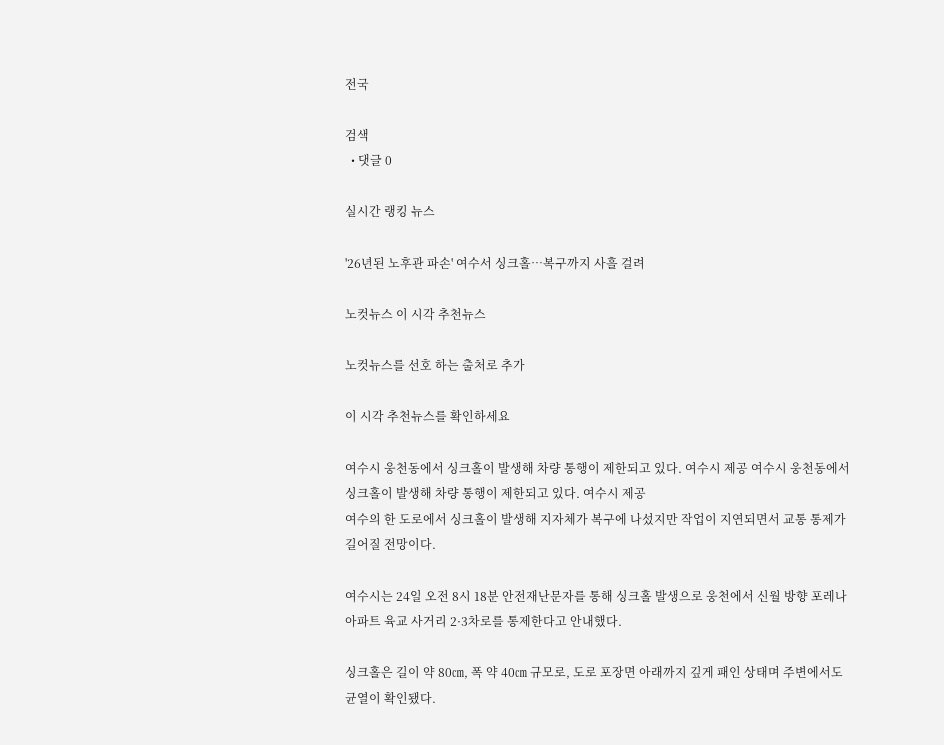전국

검색
  • 댓글 0

실시간 랭킹 뉴스

'26년된 노후관 파손' 여수서 싱크홀…복구까지 사흘 걸려

노컷뉴스 이 시각 추천뉴스

노컷뉴스를 선호 하는 출처로 추가

이 시각 추천뉴스를 확인하세요

여수시 웅천동에서 싱크홀이 발생해 차량 통행이 제한되고 있다. 여수시 제공 여수시 웅천동에서 싱크홀이 발생해 차량 통행이 제한되고 있다. 여수시 제공
여수의 한 도로에서 싱크홀이 발생해 지자체가 복구에 나섰지만 작업이 지연되면서 교통 통제가 길어질 전망이다.

여수시는 24일 오전 8시 18분 안전재난문자를 통해 싱크홀 발생으로 웅천에서 신월 방향 포레나아파트 육교 사거리 2·3차로를 통제한다고 안내했다.

싱크홀은 길이 약 80㎝, 폭 약 40㎝ 규모로, 도로 포장면 아래까지 깊게 패인 상태며 주변에서도 균열이 확인됐다.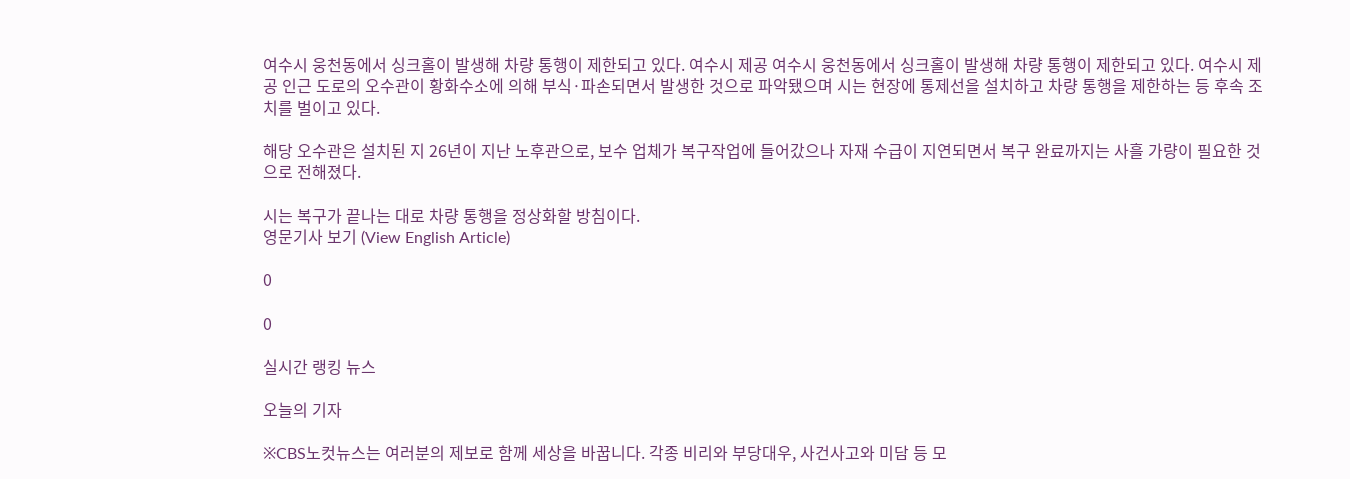여수시 웅천동에서 싱크홀이 발생해 차량 통행이 제한되고 있다. 여수시 제공 여수시 웅천동에서 싱크홀이 발생해 차량 통행이 제한되고 있다. 여수시 제공 인근 도로의 오수관이 황화수소에 의해 부식·파손되면서 발생한 것으로 파악됐으며 시는 현장에 통제선을 설치하고 차량 통행을 제한하는 등 후속 조치를 벌이고 있다.

해당 오수관은 설치된 지 26년이 지난 노후관으로, 보수 업체가 복구작업에 들어갔으나 자재 수급이 지연되면서 복구 완료까지는 사흘 가량이 필요한 것으로 전해졌다.

시는 복구가 끝나는 대로 차량 통행을 정상화할 방침이다.
영문기사 보기 (View English Article)

0

0

실시간 랭킹 뉴스

오늘의 기자

※CBS노컷뉴스는 여러분의 제보로 함께 세상을 바꿉니다. 각종 비리와 부당대우, 사건사고와 미담 등 모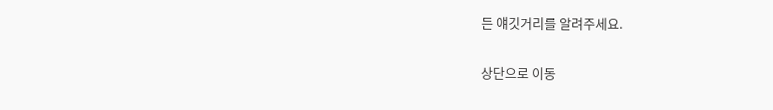든 얘깃거리를 알려주세요.

상단으로 이동